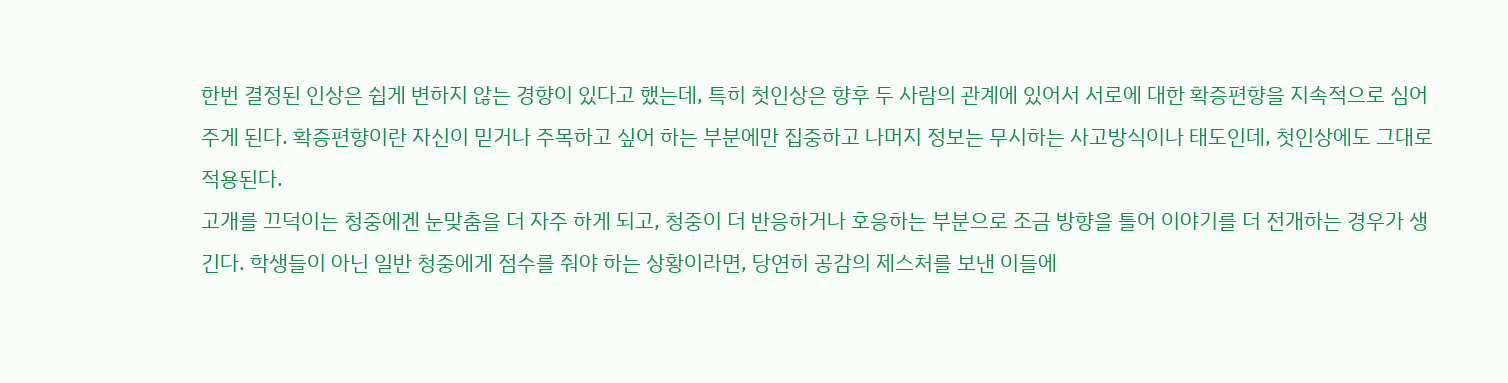한번 결정된 인상은 쉽게 변하지 않는 경향이 있다고 했는데, 특히 첫인상은 향후 두 사람의 관계에 있어서 서로에 대한 확증편향을 지속적으로 심어 주게 된다. 확증편향이란 자신이 믿거나 주목하고 싶어 하는 부분에만 집중하고 나머지 정보는 무시하는 사고방식이나 태도인데, 첫인상에도 그대로 적용된다.
고개를 끄덕이는 청중에겐 눈맞춤을 더 자주 하게 되고, 청중이 더 반응하거나 호응하는 부분으로 조금 방향을 틀어 이야기를 더 전개하는 경우가 생긴다. 학생들이 아닌 일반 청중에게 점수를 줘야 하는 상황이라면, 당연히 공감의 제스처를 보낸 이들에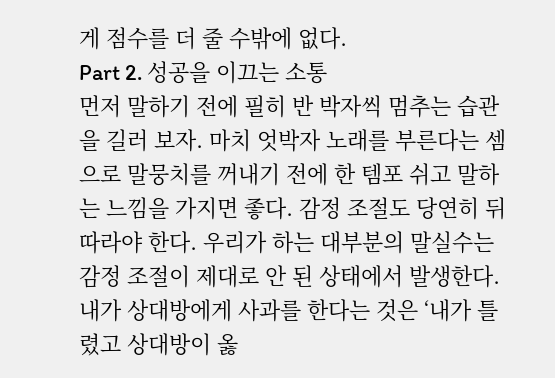게 점수를 더 줄 수밖에 없다.
Part 2. 성공을 이끄는 소통
먼저 말하기 전에 필히 반 박자씩 멈추는 습관을 길러 보자. 마치 엇박자 노래를 부른다는 셈으로 말뭉치를 꺼내기 전에 한 템포 쉬고 말하는 느낌을 가지면 좋다. 감정 조절도 당연히 뒤따라야 한다. 우리가 하는 대부분의 말실수는 감정 조절이 제대로 안 된 상태에서 발생한다.
내가 상대방에게 사과를 한다는 것은 ‘내가 틀렸고 상대방이 옳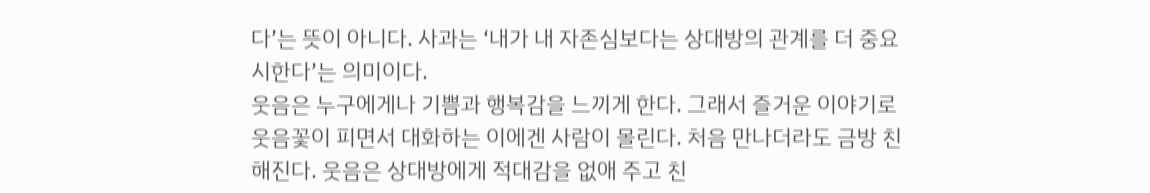다’는 뜻이 아니다. 사과는 ‘내가 내 자존심보다는 상대방의 관계를 더 중요시한다’는 의미이다.
웃음은 누구에게나 기쁨과 행복감을 느끼게 한다. 그래서 즐거운 이야기로 웃음꽃이 피면서 대화하는 이에겐 사람이 몰린다. 처음 만나더라도 금방 친해진다. 웃음은 상대방에게 적대감을 없애 주고 친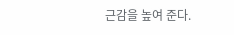근감을 높여 준다.